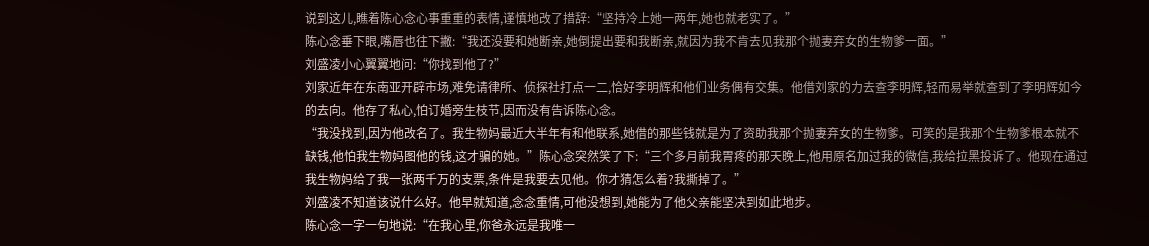说到这儿,瞧着陈心念心事重重的表情,谨慎地改了措辞:“坚持冷上她一两年,她也就老实了。”
陈心念垂下眼,嘴唇也往下撇:“我还没要和她断亲,她倒提出要和我断亲,就因为我不肯去见我那个抛妻弃女的生物爹一面。”
刘盛凌小心翼翼地问:“你找到他了?”
刘家近年在东南亚开辟市场,难免请律所、侦探社打点一二,恰好李明辉和他们业务偶有交集。他借刘家的力去查李明辉,轻而易举就查到了李明辉如今的去向。他存了私心,怕订婚旁生枝节,因而没有告诉陈心念。
“我没找到,因为他改名了。我生物妈最近大半年有和他联系,她借的那些钱就是为了资助我那个抛妻弃女的生物爹。可笑的是我那个生物爹根本就不缺钱,他怕我生物妈图他的钱,这才骗的她。”陈心念突然笑了下:“三个多月前我胃疼的那天晚上,他用原名加过我的微信,我给拉黑投诉了。他现在通过我生物妈给了我一张两千万的支票,条件是我要去见他。你才猜怎么着?我撕掉了。”
刘盛凌不知道该说什么好。他早就知道,念念重情,可他没想到,她能为了他父亲能坚决到如此地步。
陈心念一字一句地说:“在我心里,你爸永远是我唯一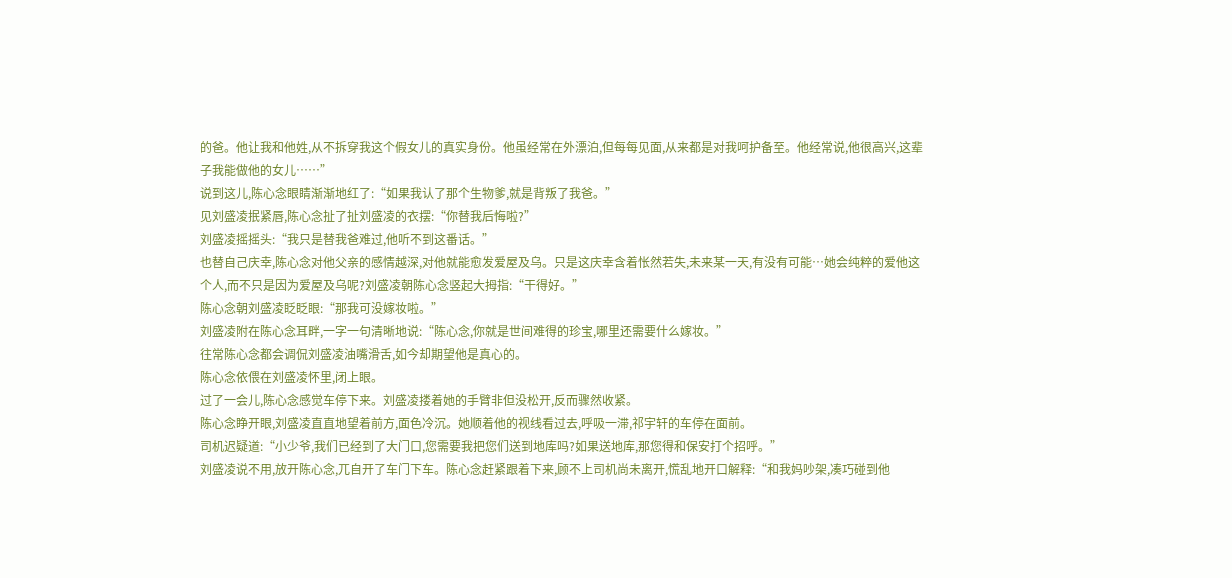的爸。他让我和他姓,从不拆穿我这个假女儿的真实身份。他虽经常在外漂泊,但每每见面,从来都是对我呵护备至。他经常说,他很高兴,这辈子我能做他的女儿……”
说到这儿,陈心念眼睛渐渐地红了:“如果我认了那个生物爹,就是背叛了我爸。”
见刘盛凌抿紧唇,陈心念扯了扯刘盛凌的衣摆:“你替我后悔啦?”
刘盛凌摇摇头:“我只是替我爸难过,他听不到这番话。”
也替自己庆幸,陈心念对他父亲的感情越深,对他就能愈发爱屋及乌。只是这庆幸含着怅然若失,未来某一天,有没有可能…她会纯粹的爱他这个人,而不只是因为爱屋及乌呢?刘盛凌朝陈心念竖起大拇指:“干得好。”
陈心念朝刘盛凌眨眨眼:“那我可没嫁妆啦。”
刘盛凌附在陈心念耳畔,一字一句清晰地说:“陈心念,你就是世间难得的珍宝,哪里还需要什么嫁妆。”
往常陈心念都会调侃刘盛凌油嘴滑舌,如今却期望他是真心的。
陈心念依偎在刘盛凌怀里,闭上眼。
过了一会儿,陈心念感觉车停下来。刘盛凌搂着她的手臂非但没松开,反而骤然收紧。
陈心念睁开眼,刘盛凌直直地望着前方,面色冷沉。她顺着他的视线看过去,呼吸一滞,祁宇轩的车停在面前。
司机迟疑道:“小少爷,我们已经到了大门口,您需要我把您们送到地库吗?如果送地库,那您得和保安打个招呼。”
刘盛凌说不用,放开陈心念,兀自开了车门下车。陈心念赶紧跟着下来,顾不上司机尚未离开,慌乱地开口解释:“和我妈吵架,凑巧碰到他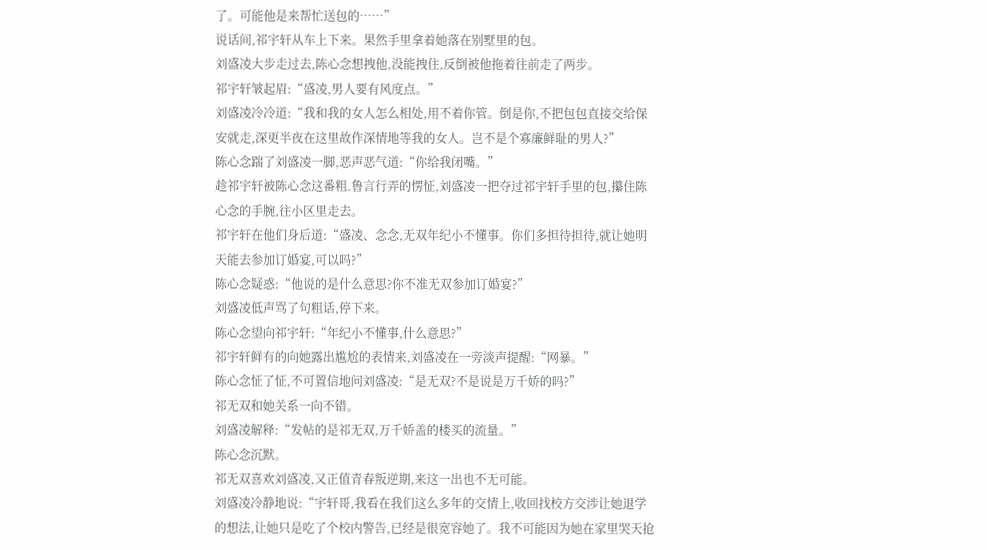了。可能他是来帮忙送包的……”
说话间,祁宇轩从车上下来。果然手里拿着她落在别墅里的包。
刘盛凌大步走过去,陈心念想拽他,没能拽住,反倒被他拖着往前走了两步。
祁宇轩皱起眉:“盛凌,男人要有风度点。”
刘盛凌冷冷道:“我和我的女人怎么相处,用不着你管。倒是你,不把包包直接交给保安就走,深更半夜在这里故作深情地等我的女人。岂不是个寡廉鲜耻的男人?”
陈心念踹了刘盛凌一脚,恶声恶气道:“你给我闭嘴。”
趁祁宇轩被陈心念这番粗.鲁言行弄的愣怔,刘盛凌一把夺过祁宇轩手里的包,攥住陈心念的手腕,往小区里走去。
祁宇轩在他们身后道:“盛凌、念念,无双年纪小不懂事。你们多担待担待,就让她明天能去参加订婚宴,可以吗?”
陈心念疑惑:“他说的是什么意思?你不准无双参加订婚宴?”
刘盛凌低声骂了句粗话,停下来。
陈心念望向祁宇轩:“年纪小不懂事,什么意思?”
祁宇轩鲜有的向她露出尴尬的表情来,刘盛凌在一旁淡声提醒:“网暴。”
陈心念怔了怔,不可置信地问刘盛凌:“是无双?不是说是万千娇的吗?”
祁无双和她关系一向不错。
刘盛凌解释:“发帖的是祁无双,万千娇盖的楼买的流量。”
陈心念沉默。
祁无双喜欢刘盛凌,又正值青春叛逆期,来这一出也不无可能。
刘盛凌冷静地说:“宇轩哥,我看在我们这么多年的交情上,收回找校方交涉让她退学的想法,让她只是吃了个校内警告,已经是很宽容她了。我不可能因为她在家里哭天抢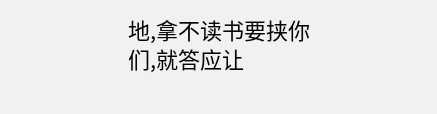地,拿不读书要挟你们,就答应让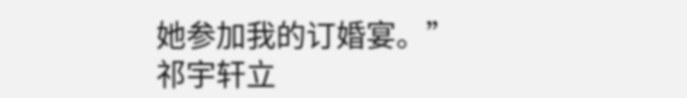她参加我的订婚宴。”
祁宇轩立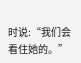时说:“我们会看住她的。”